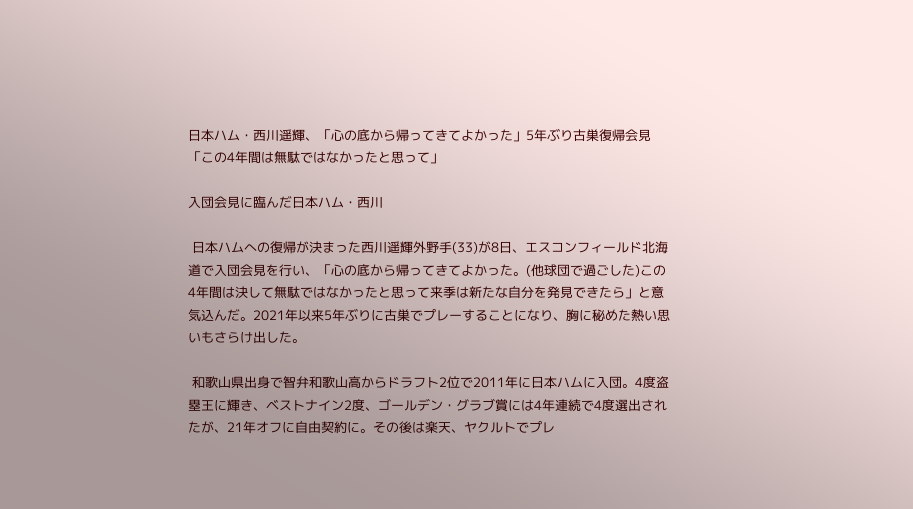日本ハム・西川遥輝、「心の底から帰ってきてよかった」5年ぶり古巣復帰会見 「この4年間は無駄ではなかったと思って」

入団会見に臨んだ日本ハム・西川

 日本ハムへの復帰が決まった西川遥輝外野手(33)が8日、エスコンフィールド北海道で入団会見を行い、「心の底から帰ってきてよかった。(他球団で過ごした)この4年間は決して無駄ではなかったと思って来季は新たな自分を発見できたら」と意気込んだ。2021年以来5年ぶりに古巣でプレーすることになり、胸に秘めた熱い思いもさらけ出した。

 和歌山県出身で智弁和歌山高からドラフト2位で2011年に日本ハムに入団。4度盗塁王に輝き、ベストナイン2度、ゴールデン・グラブ賞には4年連続で4度選出されたが、21年オフに自由契約に。その後は楽天、ヤクルトでプレ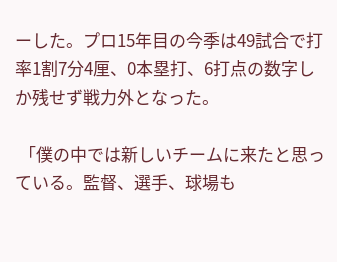ーした。プロ15年目の今季は49試合で打率1割7分4厘、0本塁打、6打点の数字しか残せず戦力外となった。

 「僕の中では新しいチームに来たと思っている。監督、選手、球場も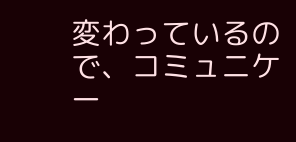変わっているので、コミュニケー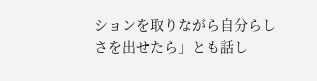ションを取りながら自分らしさを出せたら」とも話し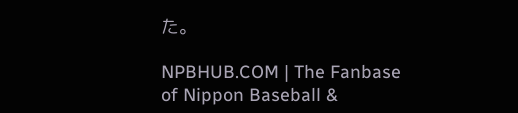た。

NPBHUB.COM | The Fanbase of Nippon Baseball &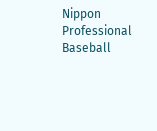Nippon Professional Baseball